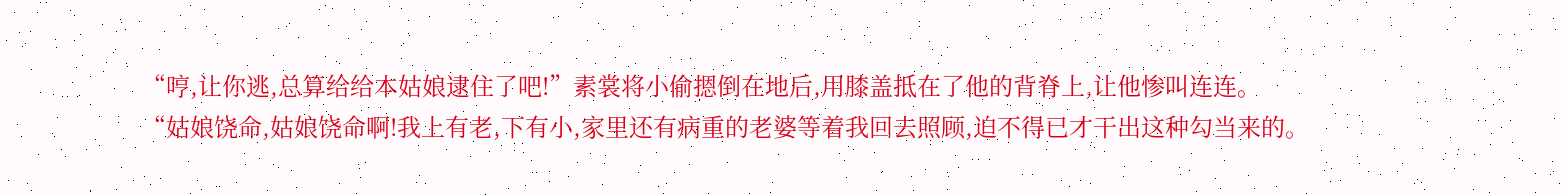“哼,让你逃,总算给给本姑娘逮住了吧!”素裳将小偷摁倒在地后,用膝盖抵在了他的背脊上,让他惨叫连连。
“姑娘饶命,姑娘饶命啊!我上有老,下有小,家里还有病重的老婆等着我回去照顾,迫不得已才干出这种勾当来的。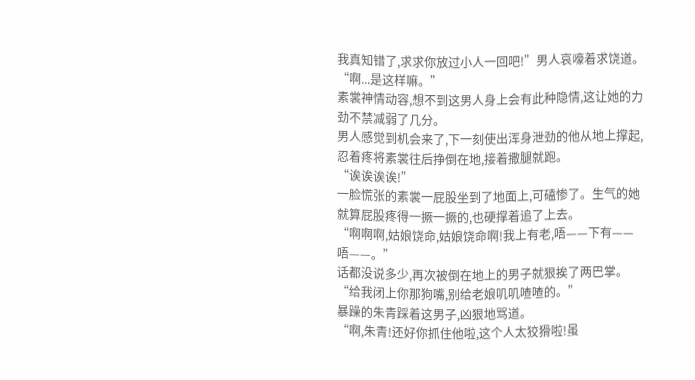我真知错了,求求你放过小人一回吧!”男人哀嚎着求饶道。
“啊...是这样嘛。”
素裳神情动容,想不到这男人身上会有此种隐情,这让她的力劲不禁减弱了几分。
男人感觉到机会来了,下一刻使出浑身泄劲的他从地上撑起,忍着疼将素裳往后挣倒在地,接着撒腿就跑。
“诶诶诶诶!”
一脸慌张的素裳一屁股坐到了地面上,可磕惨了。生气的她就算屁股疼得一撅一撅的,也硬撑着追了上去。
“啊啊啊,姑娘饶命,姑娘饶命啊!我上有老,唔——下有——唔——。”
话都没说多少,再次被倒在地上的男子就狠挨了两巴掌。
“给我闭上你那狗嘴,别给老娘叽叽喳喳的。”
暴躁的朱青踩着这男子,凶狠地骂道。
“啊,朱青!还好你抓住他啦,这个人太狡猾啦!虽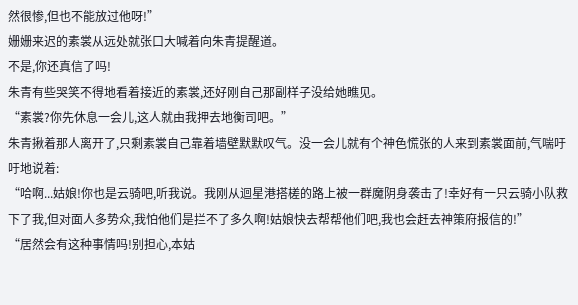然很惨,但也不能放过他呀!”
姗姗来迟的素裳从远处就张口大喊着向朱青提醒道。
不是,你还真信了吗!
朱青有些哭笑不得地看着接近的素裳,还好刚自己那副样子没给她瞧见。
“素裳?你先休息一会儿,这人就由我押去地衡司吧。”
朱青揪着那人离开了,只剩素裳自己靠着墙壁默默叹气。没一会儿就有个神色慌张的人来到素裳面前,气喘吁吁地说着:
“哈啊...姑娘!你也是云骑吧,听我说。我刚从迴星港搭槎的路上被一群魔阴身袭击了!幸好有一只云骑小队救下了我,但对面人多势众,我怕他们是拦不了多久啊!姑娘快去帮帮他们吧,我也会赶去神策府报信的!”
“居然会有这种事情吗!别担心,本姑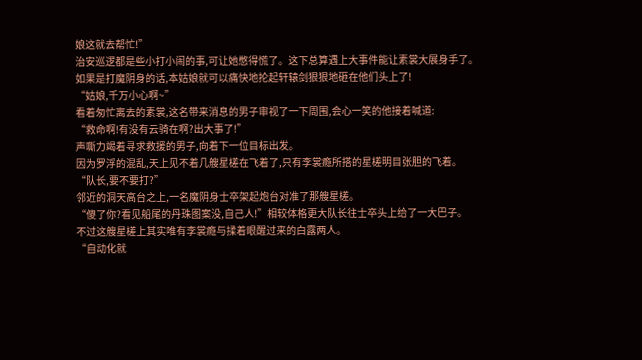娘这就去帮忙!”
治安巡逻都是些小打小闹的事,可让她憋得慌了。这下总算遇上大事件能让素裳大展身手了。
如果是打魔阴身的话,本姑娘就可以痛快地抡起轩辕剑狠狠地砸在他们头上了!
“姑娘,千万小心啊~”
看着匆忙离去的素裳,这名带来消息的男子审视了一下周围,会心一笑的他接着喊道:
“救命啊!有没有云骑在啊?出大事了!”
声嘶力竭着寻求救援的男子,向着下一位目标出发。
因为罗浮的混乱,天上见不着几艘星槎在飞着了,只有李裳瘾所搭的星槎明目张胆的飞着。
“队长,要不要打?”
邻近的洞天高台之上,一名魔阴身士卒架起炮台对准了那艘星槎。
“傻了你?看见船尾的丹珠图案没,自己人!”相较体格更大队长往士卒头上给了一大巴子。
不过这艘星槎上其实唯有李裳瘾与揉着眼醒过来的白露两人。
“自动化就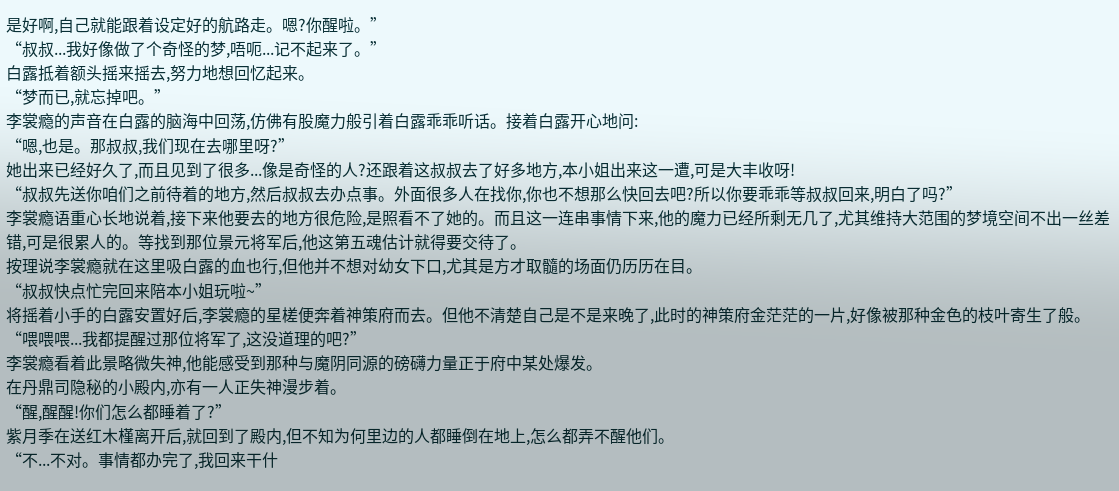是好啊,自己就能跟着设定好的航路走。嗯?你醒啦。”
“叔叔...我好像做了个奇怪的梦,唔呃...记不起来了。”
白露抵着额头摇来摇去,努力地想回忆起来。
“梦而已,就忘掉吧。”
李裳瘾的声音在白露的脑海中回荡,仿佛有股魔力般引着白露乖乖听话。接着白露开心地问:
“嗯,也是。那叔叔,我们现在去哪里呀?”
她出来已经好久了,而且见到了很多...像是奇怪的人?还跟着这叔叔去了好多地方,本小姐出来这一遭,可是大丰收呀!
“叔叔先送你咱们之前待着的地方,然后叔叔去办点事。外面很多人在找你,你也不想那么快回去吧?所以你要乖乖等叔叔回来,明白了吗?”
李裳瘾语重心长地说着,接下来他要去的地方很危险,是照看不了她的。而且这一连串事情下来,他的魔力已经所剩无几了,尤其维持大范围的梦境空间不出一丝差错,可是很累人的。等找到那位景元将军后,他这第五魂估计就得要交待了。
按理说李裳瘾就在这里吸白露的血也行,但他并不想对幼女下口,尤其是方才取髓的场面仍历历在目。
“叔叔快点忙完回来陪本小姐玩啦~”
将摇着小手的白露安置好后,李裳瘾的星槎便奔着神策府而去。但他不清楚自己是不是来晚了,此时的神策府金茫茫的一片,好像被那种金色的枝叶寄生了般。
“喂喂喂...我都提醒过那位将军了,这没道理的吧?”
李裳瘾看着此景略微失神,他能感受到那种与魔阴同源的磅礴力量正于府中某处爆发。
在丹鼎司隐秘的小殿内,亦有一人正失神漫步着。
“醒,醒醒!你们怎么都睡着了?”
紫月季在送红木槿离开后,就回到了殿内,但不知为何里边的人都睡倒在地上,怎么都弄不醒他们。
“不...不对。事情都办完了,我回来干什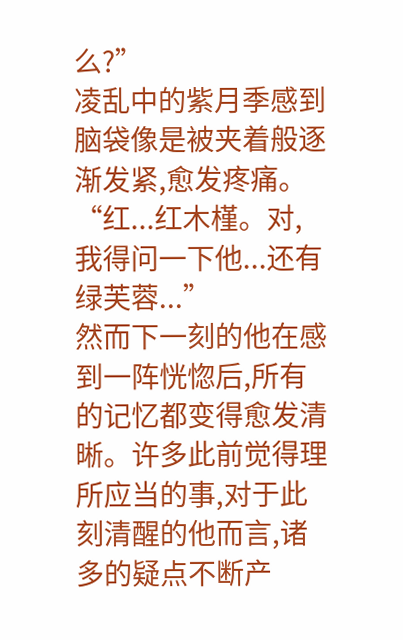么?”
凌乱中的紫月季感到脑袋像是被夹着般逐渐发紧,愈发疼痛。
“红...红木槿。对,我得问一下他...还有绿芙蓉...”
然而下一刻的他在感到一阵恍惚后,所有的记忆都变得愈发清晰。许多此前觉得理所应当的事,对于此刻清醒的他而言,诸多的疑点不断产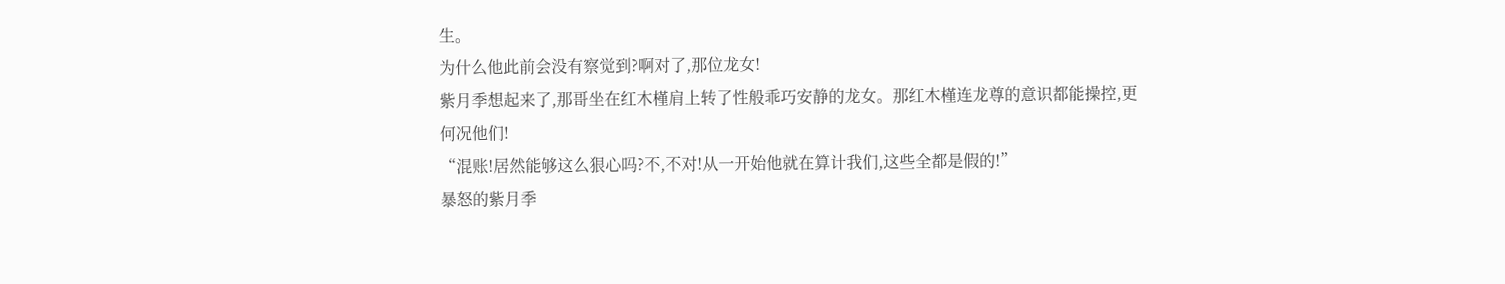生。
为什么他此前会没有察觉到?啊对了,那位龙女!
紫月季想起来了,那哥坐在红木槿肩上转了性般乖巧安静的龙女。那红木槿连龙尊的意识都能操控,更何况他们!
“混账!居然能够这么狠心吗?不,不对!从一开始他就在算计我们,这些全都是假的!”
暴怒的紫月季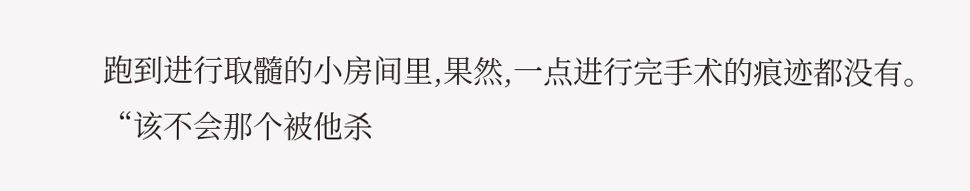跑到进行取髓的小房间里,果然,一点进行完手术的痕迹都没有。
“该不会那个被他杀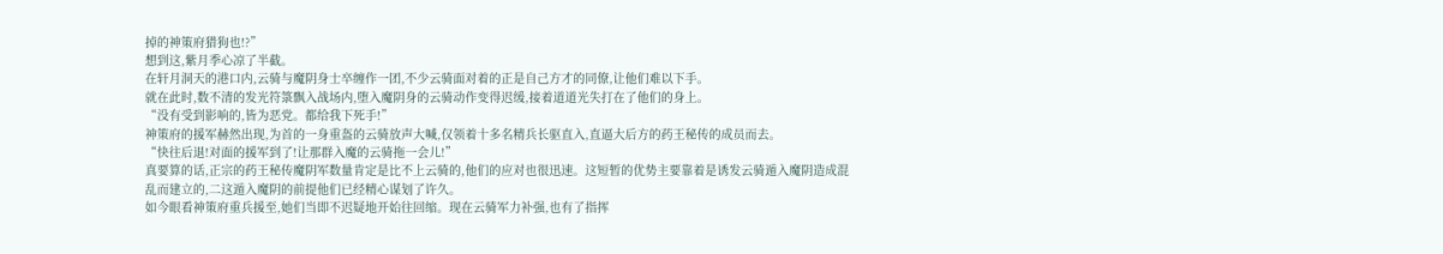掉的神策府猎狗也!?”
想到这,紫月季心凉了半截。
在轩月洞天的港口内,云骑与魔阴身士卒缠作一团,不少云骑面对着的正是自己方才的同僚,让他们难以下手。
就在此时,数不清的发光符箓飘入战场内,堕入魔阴身的云骑动作变得迟缓,接着道道光失打在了他们的身上。
“没有受到影响的,皆为恶党。都给我下死手!”
神策府的援军赫然出现,为首的一身重盔的云骑放声大喊,仅领着十多名精兵长驱直入,直逼大后方的药王秘传的成员而去。
“快往后退!对面的援军到了!让那群入魔的云骑拖一会儿!”
真要算的话,正宗的药王秘传魔阴军数量肯定是比不上云骑的,他们的应对也很迅速。这短暂的优势主要靠着是诱发云骑遁入魔阴造成混乱而建立的,二这遁入魔阴的前提他们已经精心谋划了许久。
如今眼看神策府重兵援至,她们当即不迟疑地开始往回缩。现在云骑军力补强,也有了指挥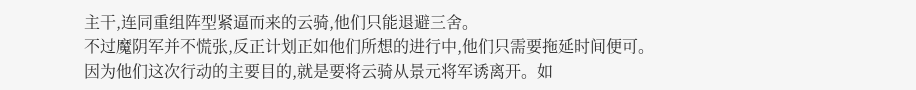主干,连同重组阵型紧逼而来的云骑,他们只能退避三舍。
不过魔阴军并不慌张,反正计划正如他们所想的进行中,他们只需要拖延时间便可。
因为他们这次行动的主要目的,就是要将云骑从景元将军诱离开。如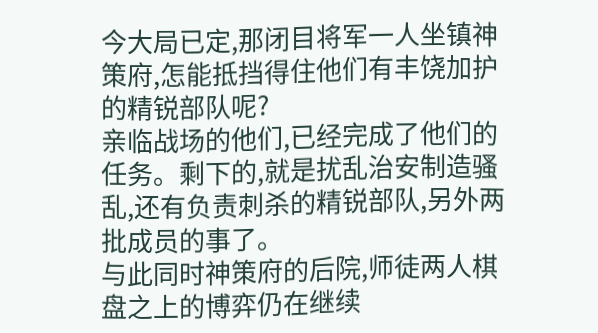今大局已定,那闭目将军一人坐镇神策府,怎能抵挡得住他们有丰饶加护的精锐部队呢?
亲临战场的他们,已经完成了他们的任务。剩下的,就是扰乱治安制造骚乱,还有负责刺杀的精锐部队,另外两批成员的事了。
与此同时神策府的后院,师徒两人棋盘之上的博弈仍在继续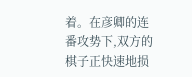着。在彦卿的连番攻势下,双方的棋子正快速地损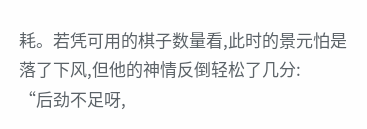耗。若凭可用的棋子数量看,此时的景元怕是落了下风,但他的神情反倒轻松了几分:
“后劲不足呀,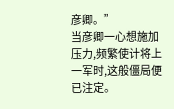彦卿。”
当彦卿一心想施加压力,频繁使计将上一军时,这般僵局便已注定。